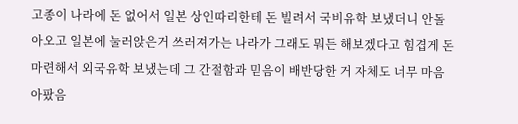고종이 나라에 돈 없어서 일본 상인따리한테 돈 빌려서 국비유학 보냈더니 안돌아오고 일본에 눌러앉은거 쓰러져가는 나라가 그래도 뭐든 해보겠다고 힘겹게 돈 마련해서 외국유학 보냈는데 그 간절함과 믿음이 배반당한 거 자체도 너무 마음 아팠음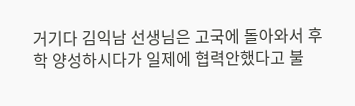거기다 김익남 선생님은 고국에 돌아와서 후학 양성하시다가 일제에 협력안했다고 불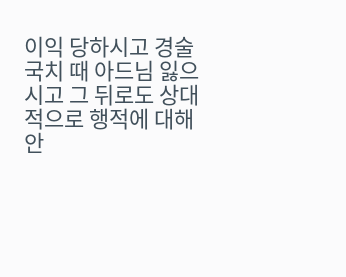이익 당하시고 경술국치 때 아드님 잃으시고 그 뒤로도 상대적으로 행적에 대해 안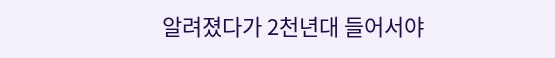알려졌다가 2천년대 들어서야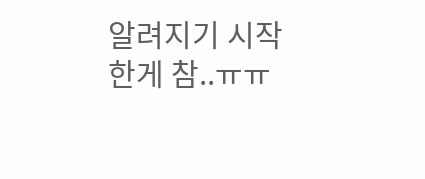알려지기 시작한게 참..ㅠㅠ